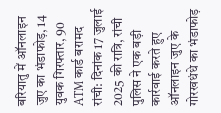बरियातु में ऑनलाइन जुए का भंडाफोड़, 14 युवक गिरफ्तार, 90 ATM कार्ड बरामद
रांची: दिनांक 17 जुलाई 2025 की रात्रि, रांची पुलिस ने एक बड़ी कार्रवाई करते हुए ऑनलाइन जुए के गोरखधंधे का भंडाफोड़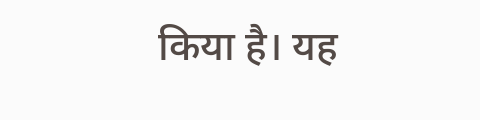किया है। यह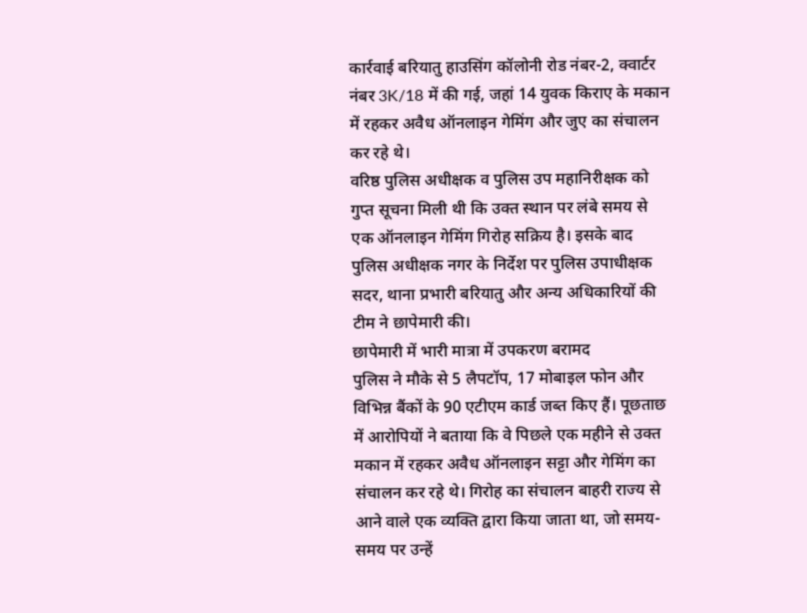कार्रवाई बरियातु हाउसिंग कॉलोनी रोड नंबर-2, क्वार्टर नंबर 3K/18 में की गई, जहां 14 युवक किराए के मकान में रहकर अवैध ऑनलाइन गेमिंग और जुए का संचालन कर रहे थे।
वरिष्ठ पुलिस अधीक्षक व पुलिस उप महानिरीक्षक को गुप्त सूचना मिली थी कि उक्त स्थान पर लंबे समय से एक ऑनलाइन गेमिंग गिरोह सक्रिय है। इसके बाद पुलिस अधीक्षक नगर के निर्देश पर पुलिस उपाधीक्षक सदर, थाना प्रभारी बरियातु और अन्य अधिकारियों की टीम ने छापेमारी की।
छापेमारी में भारी मात्रा में उपकरण बरामद
पुलिस ने मौके से 5 लैपटॉप, 17 मोबाइल फोन और विभिन्न बैंकों के 90 एटीएम कार्ड जब्त किए हैं। पूछताछ में आरोपियों ने बताया कि वे पिछले एक महीने से उक्त मकान में रहकर अवैध ऑनलाइन सट्टा और गेमिंग का संचालन कर रहे थे। गिरोह का संचालन बाहरी राज्य से आने वाले एक व्यक्ति द्वारा किया जाता था, जो समय-समय पर उन्हें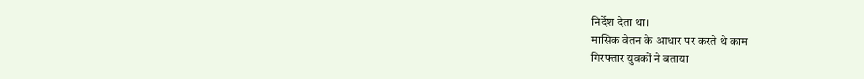निर्देश देता था।
मासिक वेतन के आधार पर करते थे काम
गिरफ्तार युवकों ने बताया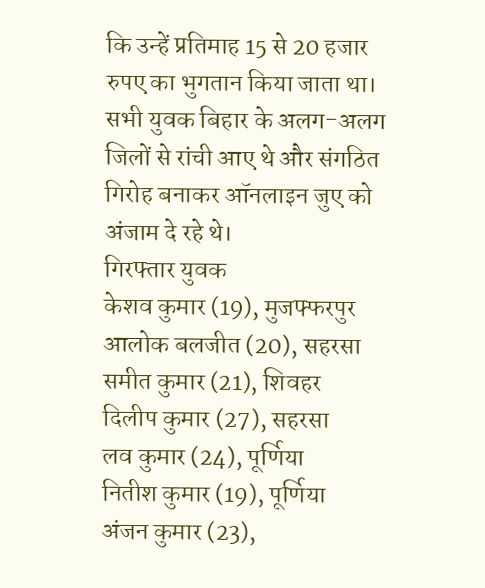कि उन्हें प्रतिमाह 15 से 20 हजार रुपए का भुगतान किया जाता था। सभी युवक बिहार के अलग-अलग जिलों से रांची आए थे और संगठित गिरोह बनाकर ऑनलाइन जुए को अंजाम दे रहे थे।
गिरफ्तार युवक
केशव कुमार (19), मुजफ्फरपुर
आलोक बलजीत (20), सहरसा
समीत कुमार (21), शिवहर
दिलीप कुमार (27), सहरसा
लव कुमार (24), पूर्णिया
नितीश कुमार (19), पूर्णिया
अंजन कुमार (23),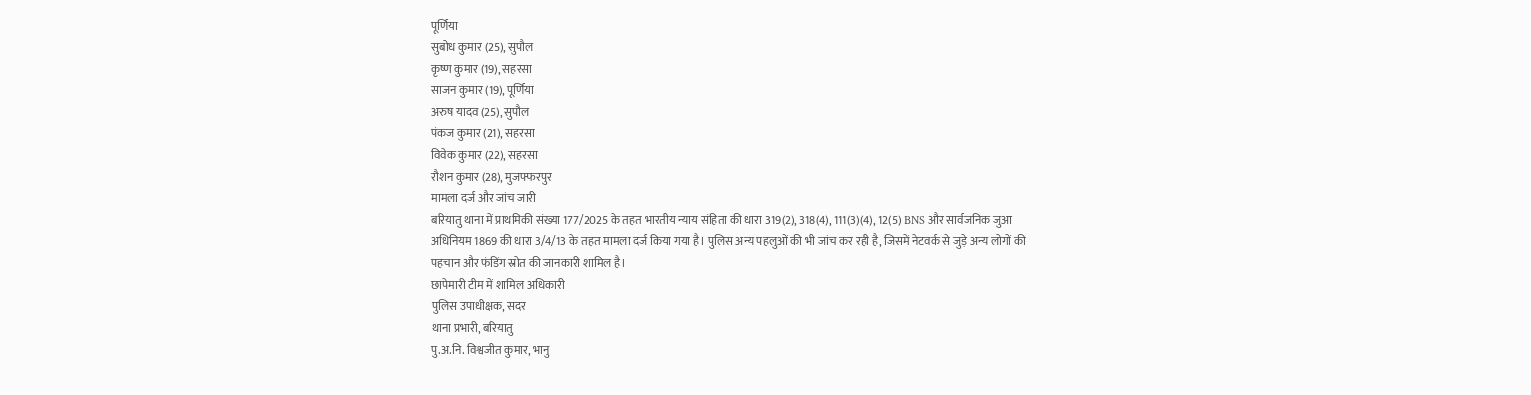पूर्णिया
सुबोध कुमार (25), सुपौल
कृष्ण कुमार (19), सहरसा
साजन कुमार (19), पूर्णिया
अरुष यादव (25), सुपौल
पंकज कुमार (21), सहरसा
विवेक कुमार (22), सहरसा
रौशन कुमार (28), मुजफ्फरपुर
मामला दर्ज और जांच जारी
बरियातु थाना में प्राथमिकी संख्या 177/2025 के तहत भारतीय न्याय संहिता की धारा 319(2), 318(4), 111(3)(4), 12(5) BNS और सार्वजनिक जुआ अधिनियम 1869 की धारा 3/4/13 के तहत मामला दर्ज किया गया है। पुलिस अन्य पहलुओं की भी जांच कर रही है, जिसमें नेटवर्क से जुड़े अन्य लोगों की पहचान और फंडिंग स्रोत की जानकारी शामिल है।
छापेमारी टीम में शामिल अधिकारी
पुलिस उपाधीक्षक, सदर
थाना प्रभारी, बरियातु
पु.अ.नि. विश्वजीत कुमार, भानु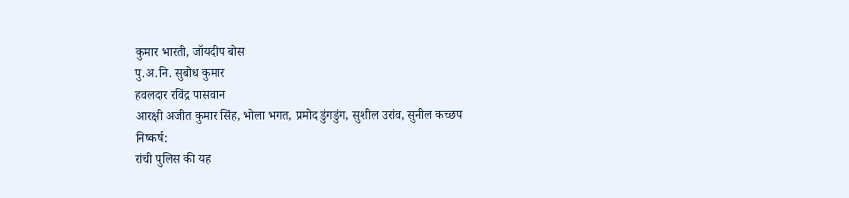कुमार भारती, जॉयदीप बोस
पु.अ.नि. सुबोध कुमार
हवलदार रविंद्र पासवान
आरक्षी अजीत कुमार सिंह, भोला भगत, प्रमोद डुंगडुंग, सुशील उरांव, सुनील कच्छप
निष्कर्ष:
रांची पुलिस की यह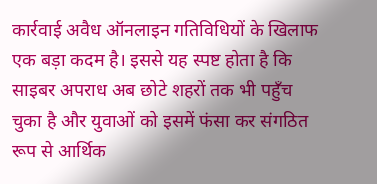कार्रवाई अवैध ऑनलाइन गतिविधियों के खिलाफ एक बड़ा कदम है। इससे यह स्पष्ट होता है कि साइबर अपराध अब छोटे शहरों तक भी पहुँच चुका है और युवाओं को इसमें फंसा कर संगठित रूप से आर्थिक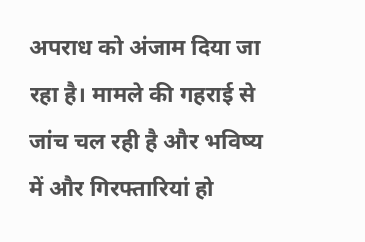अपराध को अंजाम दिया जा रहा है। मामले की गहराई से जांच चल रही है और भविष्य में और गिरफ्तारियां हो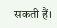सकती हैं।